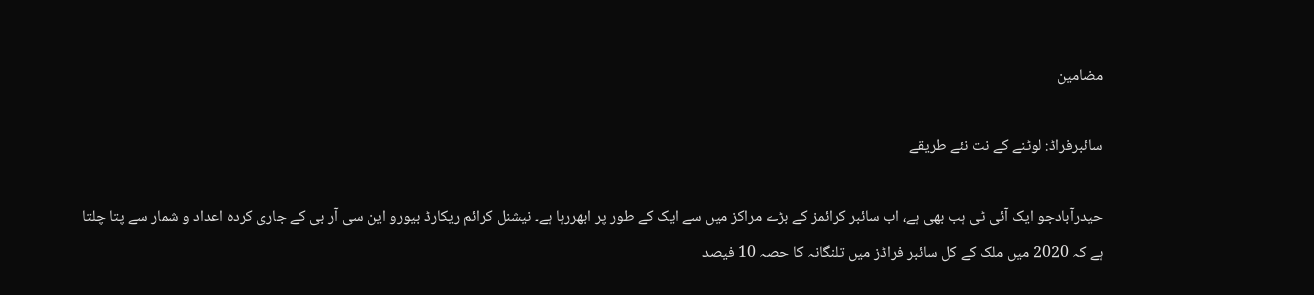مضامین

سائبرفراڈ: لوٹنے کے نت نئے طریقے

حیدرآبادجو ایک آئی ٹی ہب بھی ہے، اب سائبر کرائمز کے بڑے مراکز میں سے ایک کے طور پر ابھررہا ہے۔ نیشنل کرائم ریکارڈ بیورو این سی آر بی کے جاری کردہ اعداد و شمار سے پتا چلتا ہے کہ 2020 میں ملک کے کل سائبر فراڈز میں تلنگانہ کا حصہ 10 فیصد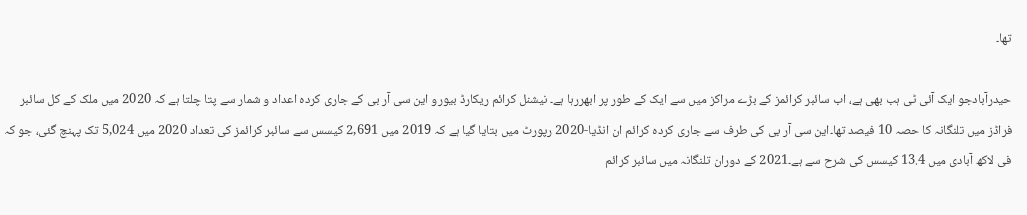تھا۔

حیدرآبادجو ایک آئی ٹی ہب بھی ہے، اب سائبر کرائمز کے بڑے مراکز میں سے ایک کے طور پر ابھررہا ہے۔ نیشنل کرائم ریکارڈ بیورو این سی آر بی کے جاری کردہ اعداد و شمار سے پتا چلتا ہے کہ 2020 میں ملک کے کل سائبر فراڈز میں تلنگانہ کا حصہ 10 فیصد تھا۔این سی آر بی کی طرف سے جاری کردہ کرائم ان انڈیا-2020 رپورٹ میں بتایا گیا ہے کہ 2019 میں 2,691 کیسس سے سائبر کرائمز کی تعداد 2020 میں 5,024 تک پہنچ گئی، جو کہ فی لاکھ آبادی میں 13.4 کیسس کی شرح سے ہے۔2021 کے دوران تلنگانہ میں سائبر کرائم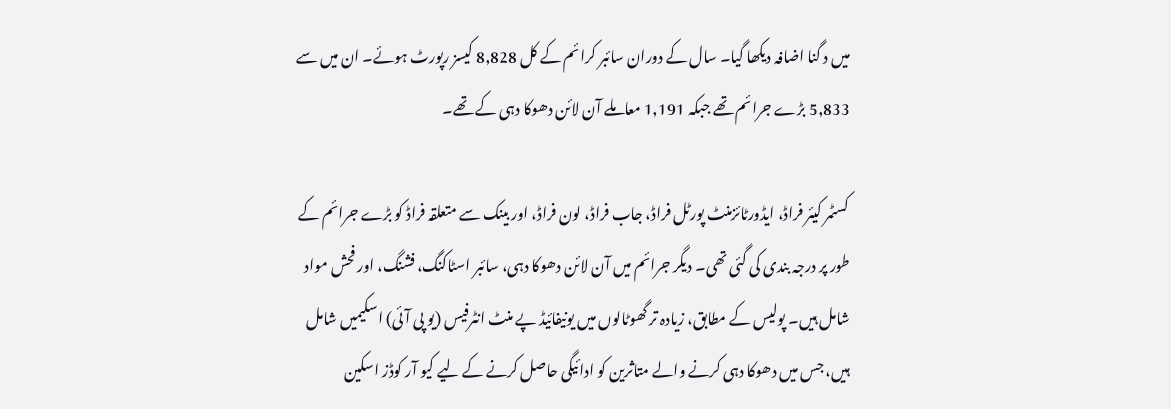میں د گنا اضافہ دیکھا گیا۔ سال کے دوران سائبر کرائم کے کل 8,828 کیسز رپورٹ ہوئے۔ ان میں سے 5,833 بڑے جرائم تھے جبکہ 1,191 معاملے آن لائن دھوکا دہی کے تھے۔

کسٹمر کیئر فراڈ، ایڈورٹائزمنٹ پورٹل فراڈ، جاب فراڈ، لون فراڈ، اور بینک سے متعلقہ فراڈ کو بڑے جرائم کے طور پر درجہ بندی کی گئی تھی۔ دیگر جرائم میں آن لائن دھوکا دہی، سائبر اسٹاکنگ، فشنگ، اور فحش مواد شامل ہیں۔ پولیس کے مطابق، زیادہ تر گھوٹالوں میں یونیفائیڈ پے منٹ انٹرفیس (یو پی آئی) اسکیمیں شامل ہیں، جس میں دھوکا دہی کرنے والے متاثرین کو ادائیگی حاصل کرنے کے لیے کیو آر کوڈز اسکین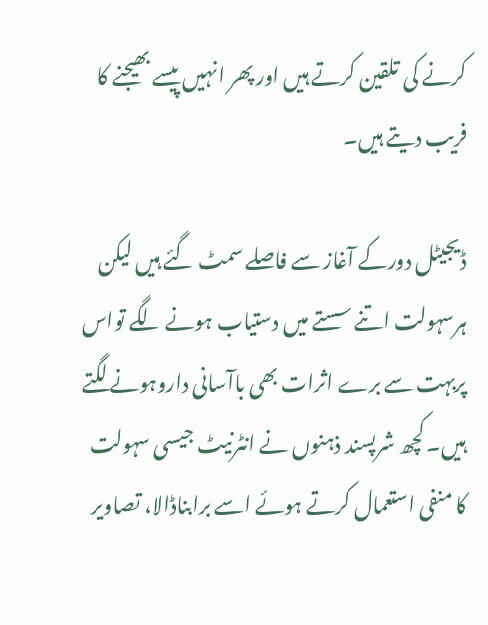کرنے کی تلقین کرتے ہیں اور پھر انہیں پیسے بھیجنے کا فریب دیتے ہیں۔

ڈیجیٹل دورکے آغاز سے فاصلے سمٹ گئے ہیں لیکن ہرسہولت اتنے سستے میں دستیاب ہونے لگے تواس پربہت سے برے اثرات بھی باآسانی داروہونے لگتے ہیں۔ کچھ شرپسند ذہنوں نے انٹرنیٹ جیسی سہولت کا منفی استعمال کرتے ہوئے اسے برابناڈالا، تصاویر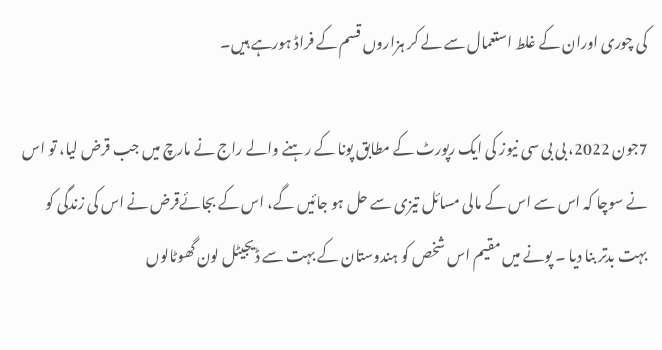کی چوری اوران کے غلط استعمال سے لے کر ہزاروں قسم کے فراڈ ہورہے ہیں۔

7جون 2022، بی بی سی نیوز کی ایک رپورٹ کے مطابق پونا کے رہنے والے راج نے مارچ میں جب قرض لیا، تو اس نے سوچا کہ اس سے اس کے مالی مسائل تیزی سے حل ہو جائیں گے، اس کے بجائےقرض نے اس کی زندگی کو بہت بدتر بنا دیا ۔ پونے میں مقیم اس شخص کو ہندوستان کے بہت سے ڈیجیٹل لون گھوٹالوں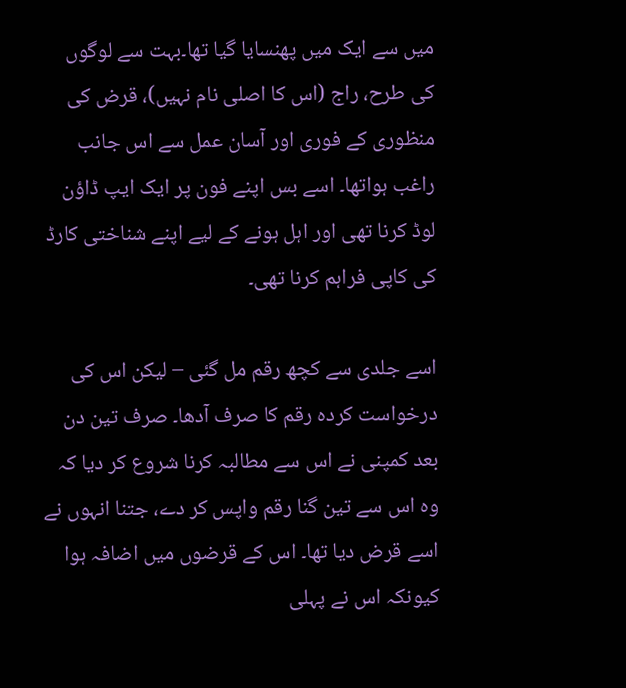میں سے ایک میں پھنسایا گیا تھا۔بہت سے لوگوں کی طرح، راج (اس کا اصلی نام نہیں)، قرض کی منظوری کے فوری اور آسان عمل سے اس جانب راغب ہواتھا۔ اسے بس اپنے فون پر ایک ایپ ڈاؤن لوڈ کرنا تھی اور اہل ہونے کے لیے اپنے شناختی کارڈ کی کاپی فراہم کرنا تھی۔

اسے جلدی سے کچھ رقم مل گئی – لیکن اس کی درخواست کردہ رقم کا صرف آدھا۔ صرف تین دن بعد کمپنی نے اس سے مطالبہ کرنا شروع کر دیا کہ وہ اس سے تین گنا رقم واپس کر دے، جتنا انہوں نے اسے قرض دیا تھا۔ اس کے قرضوں میں اضافہ ہوا کیونکہ اس نے پہلی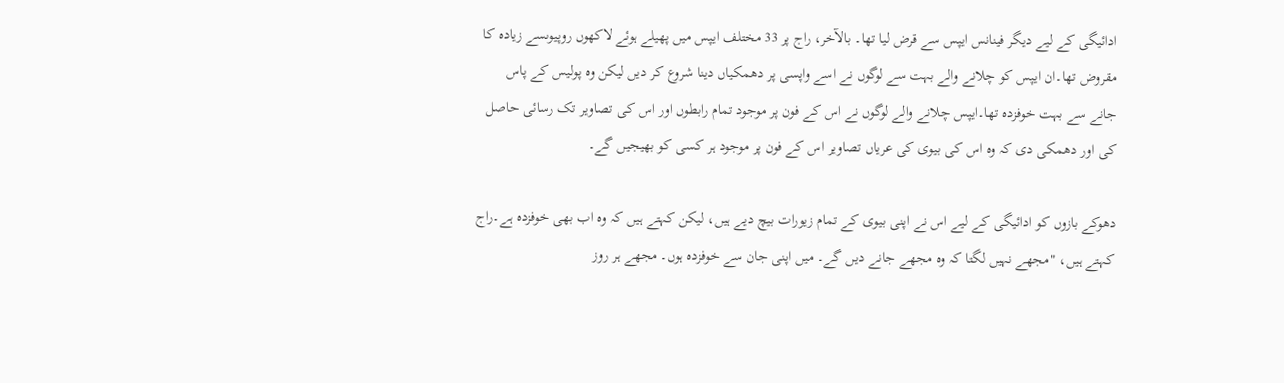ادائیگی کے لیے دیگر فینانس ایپس سے قرض لیا تھا۔ بالآخر، راج پر 33 مختلف ایپس میں پھیلے ہوئے لاکھوں روپیوںسے زیادہ کا مقروض تھا۔ان ایپس کو چلانے والے بہت سے لوگوں نے اسے واپسی پر دھمکیاں دینا شروع کر دیں لیکن وہ پولیس کے پاس جانے سے بہت خوفزدہ تھا۔ایپس چلانے والے لوگوں نے اس کے فون پر موجود تمام رابطوں اور اس کی تصاویر تک رسائی حاصل کی اور دھمکی دی کہ وہ اس کی بیوی کی عریاں تصاویر اس کے فون پر موجود ہر کسی کو بھیجیں گے۔

دھوکے بازوں کو ادائیگی کے لیے اس نے اپنی بیوی کے تمام زیورات بیچ دیے ہیں، لیکن کہتے ہیں کہ وہ اب بھی خوفزدہ ہے۔راج کہتے ہیں، "مجھے نہیں لگتا کہ وہ مجھے جانے دیں گے۔ میں اپنی جان سے خوفزدہ ہوں۔ مجھے ہر روز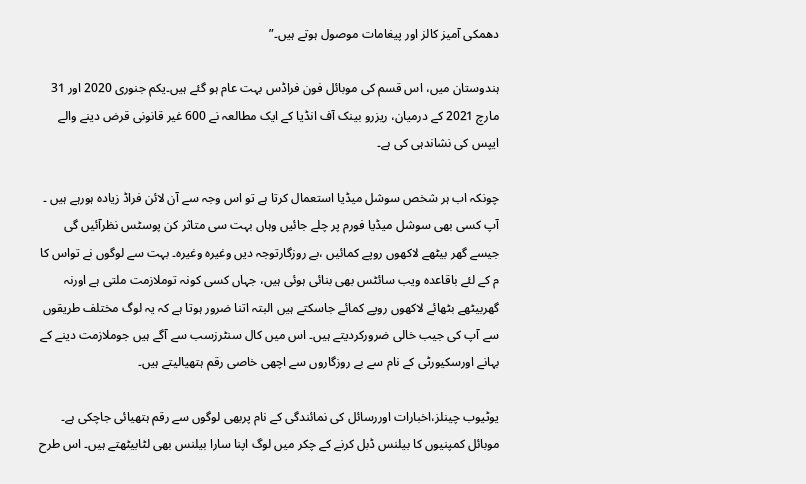دھمکی آمیز کالز اور پیغامات موصول ہوتے ہیں۔”

ہندوستان میں، اس قسم کی موبائل فون فراڈس بہت عام ہو گئے ہیں۔یکم جنوری 2020 اور 31 مارچ 2021 کے درمیان، ریزرو بینک آف انڈیا کے ایک مطالعہ نے 600 غیر قانونی قرض دینے والے ایپس کی نشاندہی کی ہے۔

چونکہ اب ہر شخص سوشل میڈیا استعمال کرتا ہے تو اس وجہ سے آن لائن فراڈ زیادہ ہورہے ہیں ۔ آپ کسی بھی سوشل میڈیا فورم پر چلے جائیں وہاں بہت سی متاثر کن پوسٹس نظرآئیں گی جیسے گھر بیٹھے لاکھوں روپے کمائیں ،بے روزگارتوجہ دیں وغیرہ وغیرہ۔ بہت سے لوگوں نے تواس کا م کے لئے باقاعدہ ویب سائٹس بھی بنائی ہوئی ہیں، جہاں کسی کونہ توملازمت ملتی ہے اورنہ گھربیٹھے بٹھائے لاکھوں روپے کمائے جاسکتے ہیں البتہ اتنا ضرور ہوتا ہے کہ یہ لوگ مختلف طریقوں سے آپ کی جیب خالی ضرورکردیتے ہیں۔ اس میں کال سنٹرزسب سے آگے ہیں جوملازمت دینے کے بہانے اورسکیورٹی کے نام سے بے روزگاروں سے اچھی خاصی رقم ہتھیالیتے ہیں۔

یوٹیوب چینلز،اخبارات اوررسائل کی نمائندگی کے نام پربھی لوگوں سے رقم ہتھیائی جاچکی ہے۔ موبائل کمپنیوں کا بیلنس ڈبل کرنے کے چکر میں لوگ اپنا سارا بیلنس بھی لٹابیٹھتے ہیں۔ اس طرح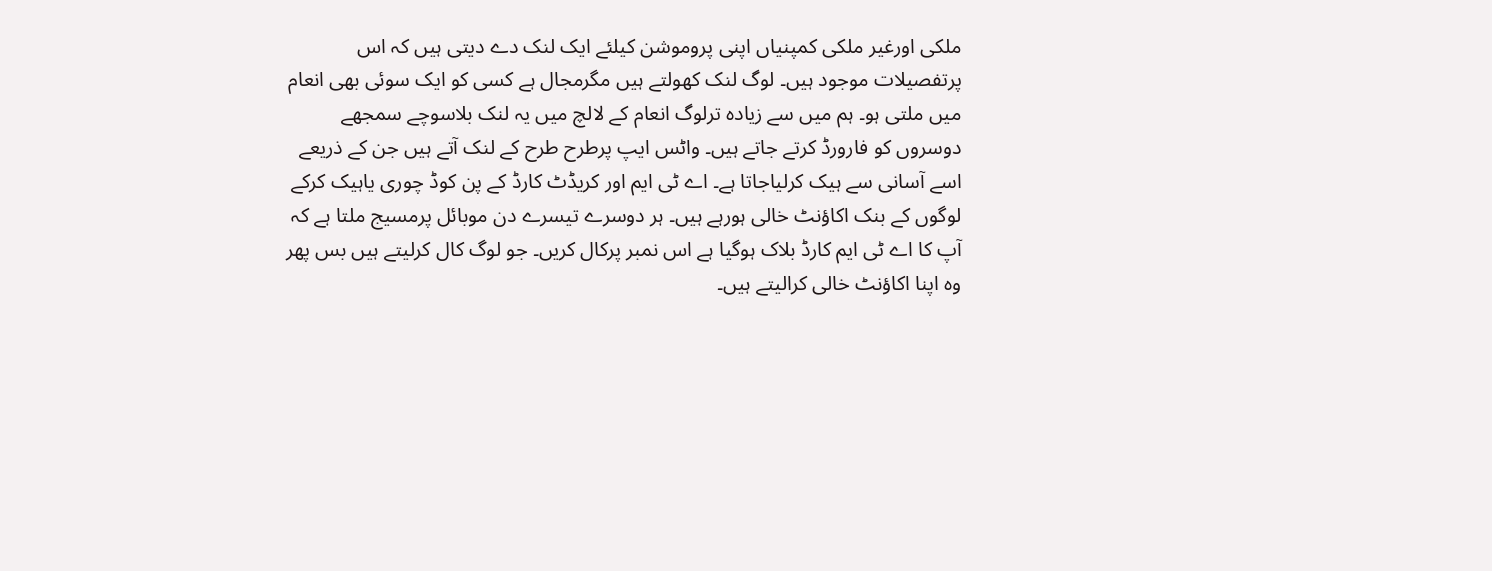ملکی اورغیر ملکی کمپنیاں اپنی پروموشن کیلئے ایک لنک دے دیتی ہیں کہ اس پرتفصیلات موجود ہیں۔ لوگ لنک کھولتے ہیں مگرمجال ہے کسی کو ایک سوئی بھی انعام میں ملتی ہو۔ ہم میں سے زیادہ ترلوگ انعام کے لالچ میں یہ لنک بلاسوچے سمجھے دوسروں کو فارورڈ کرتے جاتے ہیں۔ واٹس ایپ پرطرح طرح کے لنک آتے ہیں جن کے ذریعے اسے آسانی سے ہیک کرلیاجاتا ہے۔ اے ٹی ایم اور کریڈٹ کارڈ کے پن کوڈ چوری یاہیک کرکے لوگوں کے بنک اکاؤنٹ خالی ہورہے ہیں۔ ہر دوسرے تیسرے دن موبائل پرمسیج ملتا ہے کہ آپ کا اے ٹی ایم کارڈ بلاک ہوگیا ہے اس نمبر پرکال کریں۔ جو لوگ کال کرلیتے ہیں بس پھر وہ اپنا اکاؤنٹ خالی کرالیتے ہیں۔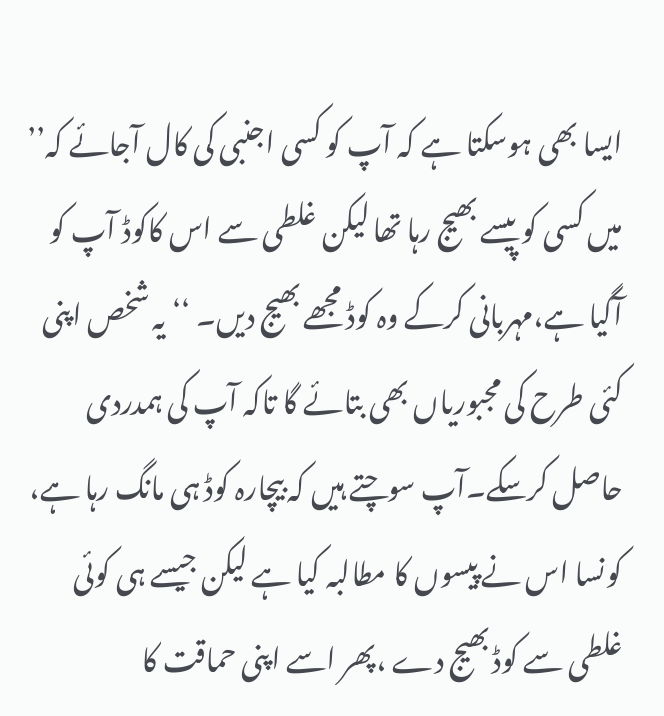ایسا بھی ہوسکتا ہے کہ آپ کو کسی اجنبی کی کال آجائے کہ’’ میں کسی کو پیسے بھیج رہا تھا لیکن غلطی سے اس کاکوڈ آپ کو آگیا ہے،مہربانی کرکے وہ کوڈ مجھے بھیج دیں۔ ‘‘یہ شخص اپنی کئی طرح کی مجبوریاں بھی بتائے گا تاکہ آپ کی ہمدردی حاصل کرسکے۔آپ سوچتے ہیں کہ بیچارہ کوڈ ہی مانگ رہا ہے، کونسا اس نے پیسوں کا مطالبہ کیا ہے لیکن جیسے ہی کوئی غلطی سے کوڈ بھیج دے ،پھر اسے اپنی حماقت کا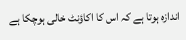اندازہ ہوتا ہے کہ اس کا اکاؤنٹ خالی ہوچکا ہے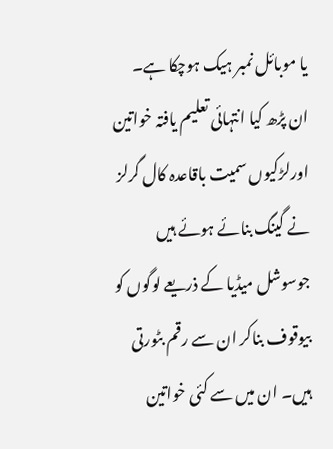یا موبائل نمبر ہیک ہوچکا ہے۔ ان پڑھ کیا انتہائی تعلیم یافتہ خواتین اورلڑکیوں سمیت باقاعدہ کال گرلز نے گینگ بنائے ہوئے ہیں جوسوشل میڈیا کے ذریعے لوگوں کو بیوقوف بناکر ان سے رقم بٹورتی ہیں۔ ان میں سے کئی خواتین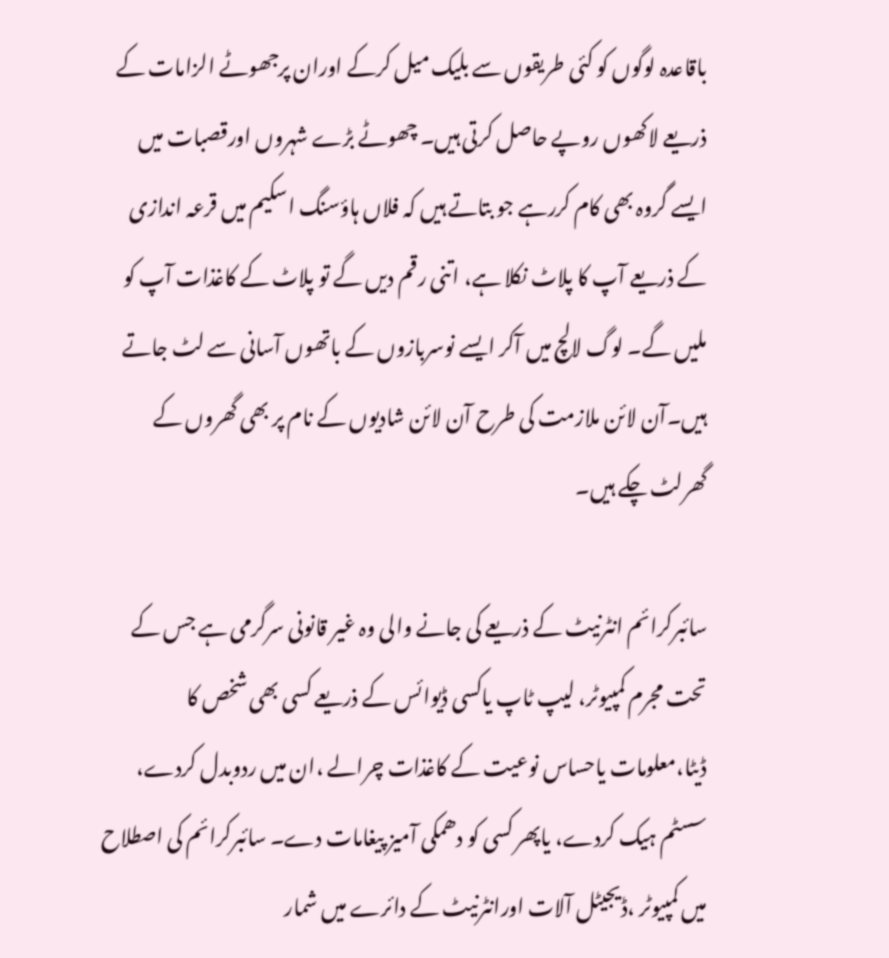باقاعدہ لوگوں کو کئی طریقوں سے بلیک میل کرکے اوران پرجھوٹے الزامات کے ذریعے لاکھوں روپے حاصل کرتی ہیں۔ چھوٹے بڑے شہروں اورقصبات میں ایسے گروہ بھی کام کررہے جو بتاتے ہیں کہ فلاں ہاؤسنگ اسکیم میں قرعہ اندازی کے ذریعے آپ کا پلاٹ نکلا ہے، اتنی رقم دیں گے تو پلاٹ کے کاغذات آپ کو ملیں گے۔ لوگ لالچ میں آکر ایسے نوسربازوں کے باتھوں آسانی سے لٹ جاتے ہیں۔آن لائن ملازمت کی طرح آن لائن شادیوں کے نام پر بھی گھروں کے گھرلٹ چکے ہیں۔

سائبرکرائم انٹرنیٹ کے ذریعے کی جانے والی وہ غیر قانونی سرگرمی ہے جس کے تحت مجرم کمپیوٹر، لیپ ٹاپ یاکسی ڈیوائس کے ذریعے کسی بھی شخص کا ڈیٹا،معلومات یاحساس نوعیت کے کاغذات چرالے ،ان میں ردوبدل کردے، سسٹم ہیک کردے، یاپھر کسی کو دھمکی آمیز پیغامات دے۔ سائبرکرائم کی اصطلاح میں کمپیوٹر ،ڈیجیٹل آلات اورانٹرنیٹ کے دائرے میں شمار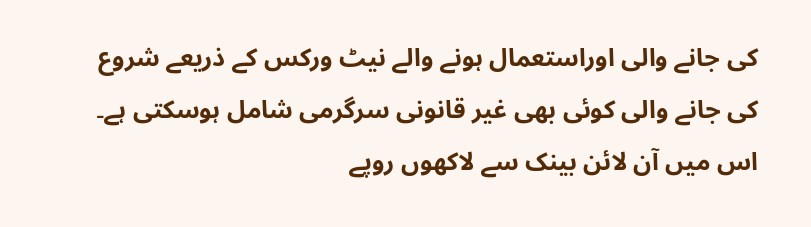کی جانے والی اوراستعمال ہونے والے نیٹ ورکس کے ذریعے شروع کی جانے والی کوئی بھی غیر قانونی سرگرمی شامل ہوسکتی ہے۔ اس میں آن لائن بینک سے لاکھوں روپے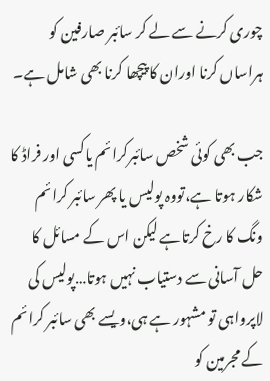چوری کرنے سے لے کر سائبر صارفین کو ہراساں کرنا اوران کا پیچھا کرنا بھی شامل ہے۔

جب بھی کوئی شخص سائبرکرائم یاکسی اور فراڈ کا شکار ہوتا ہے،تووہ پولیس یا پھر سائبر کرائم ونگ کا رخ کرتاہے لیکن اس کے مسائل کا حل آسانی سے دستیاب نہیں ہوتا…پولیس کی لاپرواہی تو مشہور ہے ہی،ویسے بھی سائبر کرائم کے مجرمین کو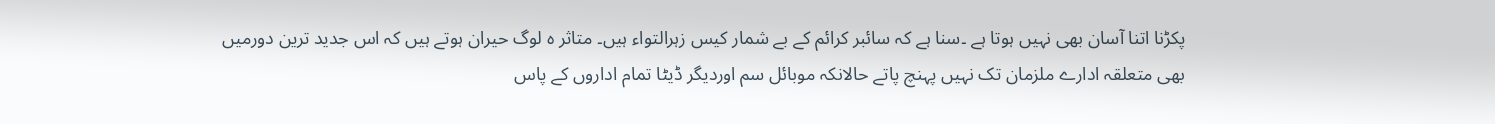پکڑنا اتنا آسان بھی نہیں ہوتا ہے ۔سنا ہے کہ سائبر کرائم کے بے شمار کیس زہرالتواء ہیں۔ متاثر ہ لوگ حیران ہوتے ہیں کہ اس جدید ترین دورمیں بھی متعلقہ ادارے ملزمان تک نہیں پہنچ پاتے حالانکہ موبائل سم اوردیگر ڈیٹا تمام اداروں کے پاس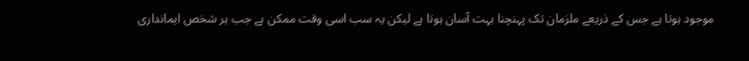موجود ہوتا ہے جس کے ذریعے ملزمان تک پہنچنا بہت آسان ہوتا ہے لیکن یہ سب اسی وقت ممکن ہے جب ہر شخص ایمانداری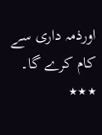اورذمہ داری سے کام کرے گا۔
٭٭٭